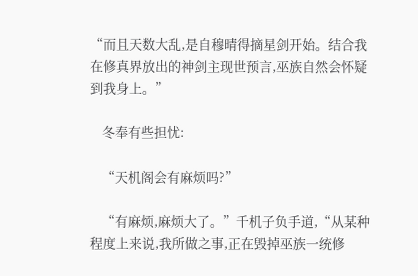“而且天数大乱,是自穆晴得摘星剑开始。结合我在修真界放出的神剑主现世预言,巫族自然会怀疑到我身上。”

    冬奉有些担忧:

    “天机阁会有麻烦吗?”

    “有麻烦,麻烦大了。”千机子负手道,“从某种程度上来说,我所做之事,正在毁掉巫族一统修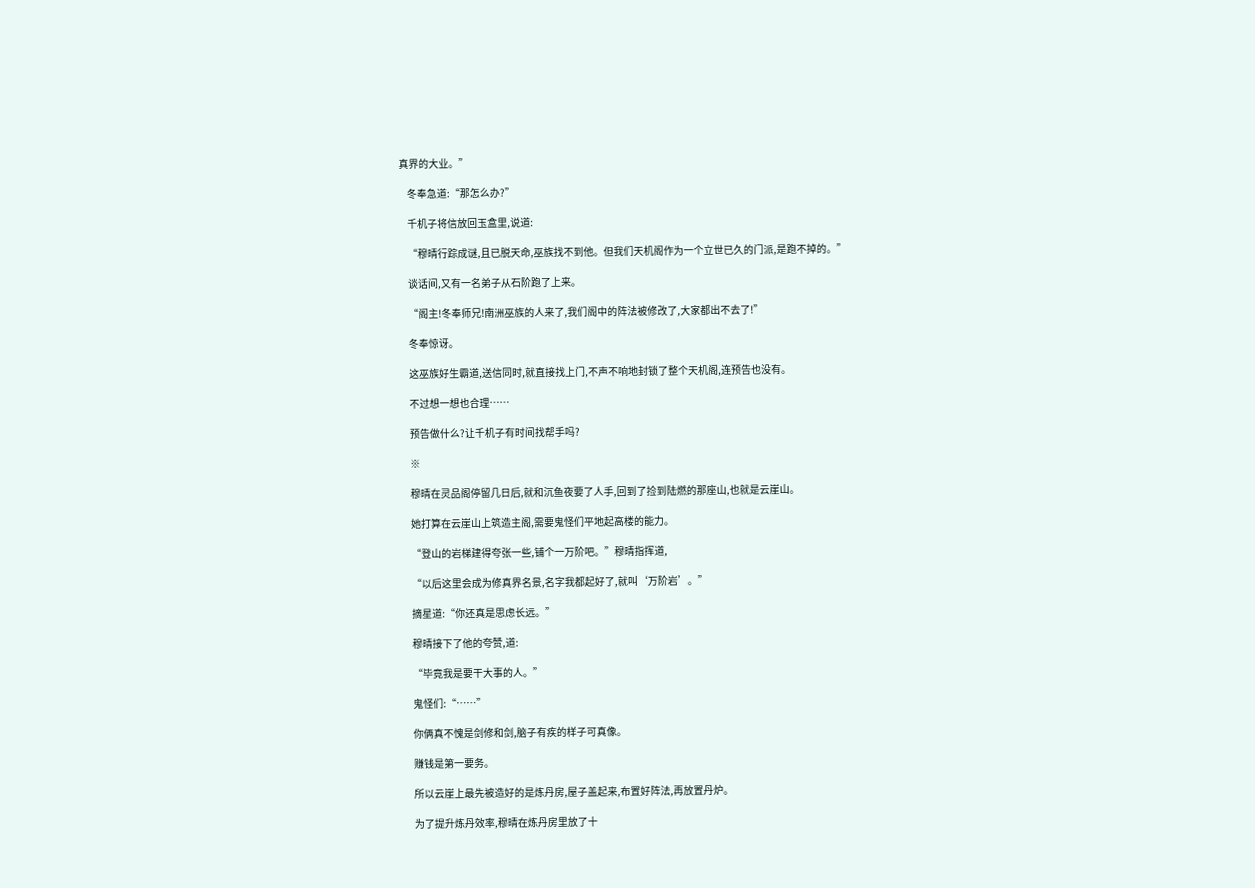真界的大业。”

    冬奉急道:“那怎么办?”

    千机子将信放回玉盒里,说道:

    “穆晴行踪成谜,且已脱天命,巫族找不到他。但我们天机阁作为一个立世已久的门派,是跑不掉的。”

    谈话间,又有一名弟子从石阶跑了上来。

    “阁主!冬奉师兄!南洲巫族的人来了,我们阁中的阵法被修改了,大家都出不去了!”

    冬奉惊讶。

    这巫族好生霸道,送信同时,就直接找上门,不声不响地封锁了整个天机阁,连预告也没有。

    不过想一想也合理……

    预告做什么?让千机子有时间找帮手吗?

    ※

    穆晴在灵品阁停留几日后,就和沉鱼夜要了人手,回到了捡到陆燃的那座山,也就是云崖山。

    她打算在云崖山上筑造主阁,需要鬼怪们平地起高楼的能力。

    “登山的岩梯建得夸张一些,铺个一万阶吧。”穆晴指挥道,

    “以后这里会成为修真界名景,名字我都起好了,就叫‘万阶岩’。”

    摘星道:“你还真是思虑长远。”

    穆晴接下了他的夸赞,道:

    “毕竟我是要干大事的人。”

    鬼怪们:“……”

    你俩真不愧是剑修和剑,脑子有疾的样子可真像。

    赚钱是第一要务。

    所以云崖上最先被造好的是炼丹房,屋子盖起来,布置好阵法,再放置丹炉。

    为了提升炼丹效率,穆晴在炼丹房里放了十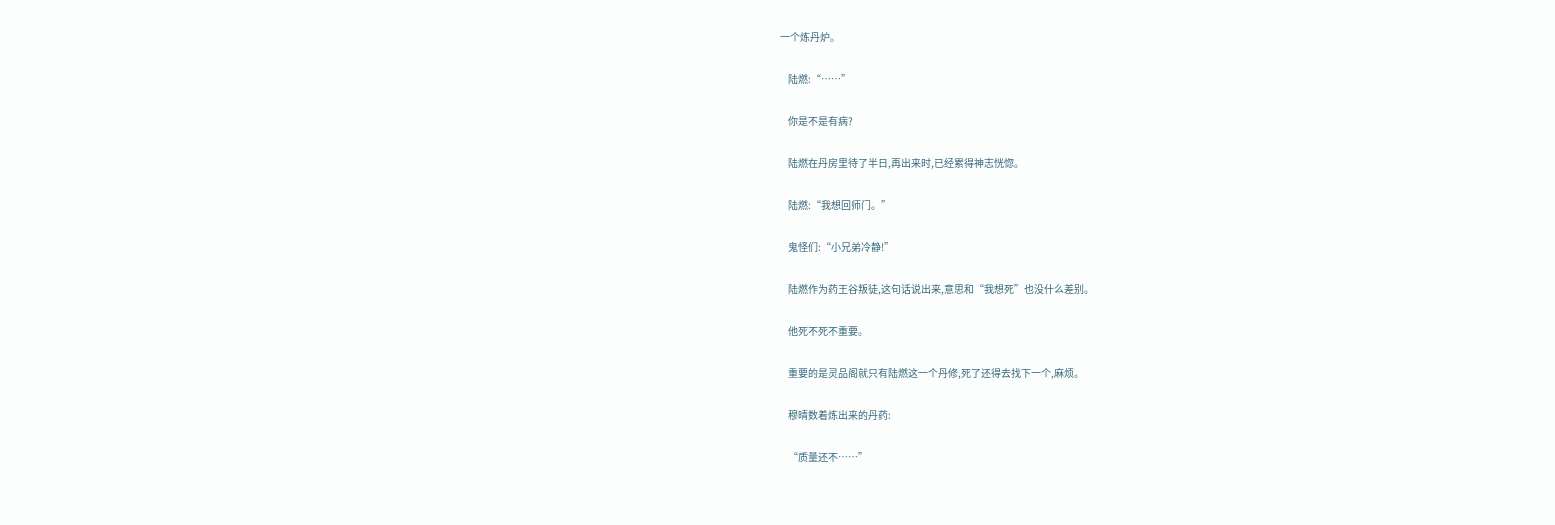一个炼丹炉。

    陆燃:“……”

    你是不是有病?

    陆燃在丹房里待了半日,再出来时,已经累得神志恍惚。

    陆燃:“我想回师门。”

    鬼怪们:“小兄弟冷静!”

    陆燃作为药王谷叛徒,这句话说出来,意思和“我想死”也没什么差别。

    他死不死不重要。

    重要的是灵品阁就只有陆燃这一个丹修,死了还得去找下一个,麻烦。

    穆晴数着炼出来的丹药:

    “质量还不……”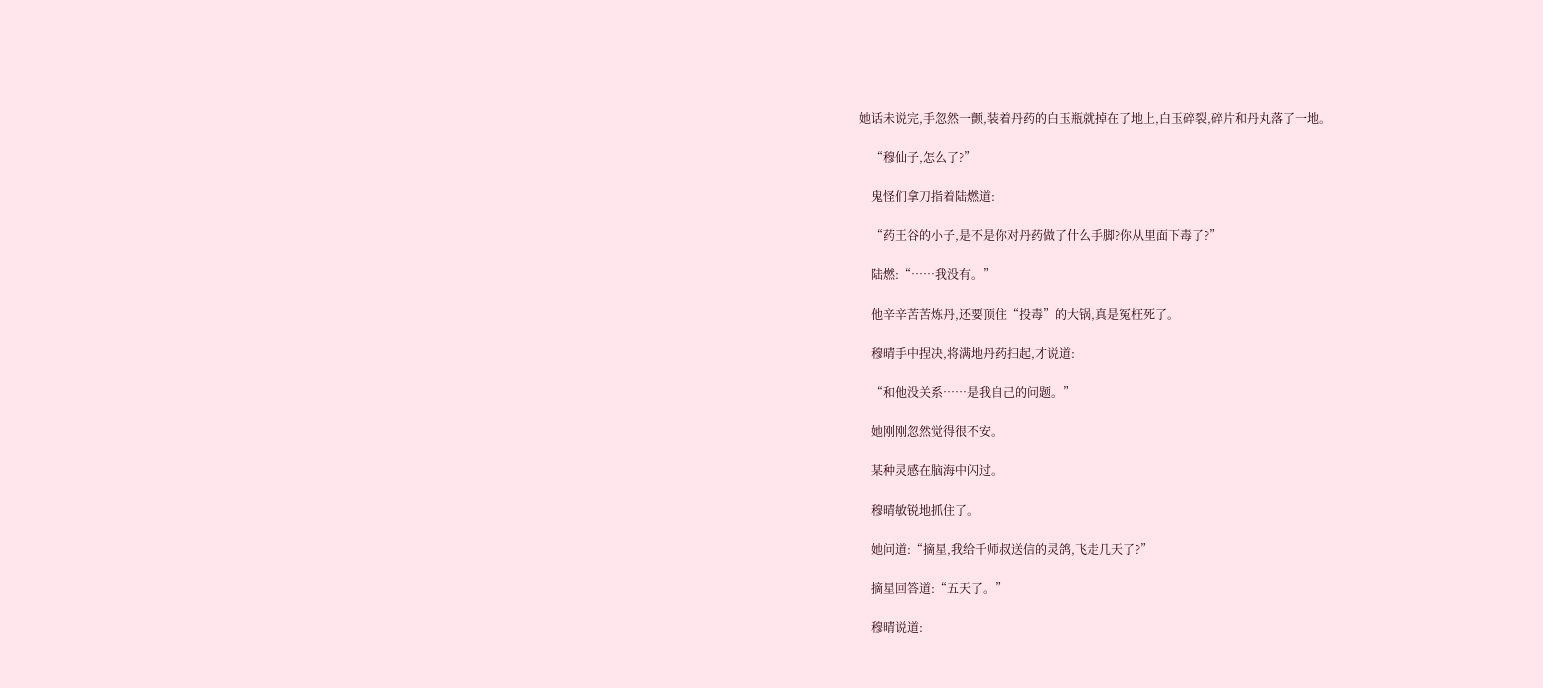她话未说完,手忽然一颤,装着丹药的白玉瓶就掉在了地上,白玉碎裂,碎片和丹丸落了一地。

    “穆仙子,怎么了?”

    鬼怪们拿刀指着陆燃道:

    “药王谷的小子,是不是你对丹药做了什么手脚?你从里面下毒了?”

    陆燃:“……我没有。”

    他辛辛苦苦炼丹,还要顶住“投毒”的大锅,真是冤枉死了。

    穆晴手中捏决,将满地丹药扫起,才说道:

    “和他没关系……是我自己的问题。”

    她刚刚忽然觉得很不安。

    某种灵感在脑海中闪过。

    穆晴敏锐地抓住了。

    她问道:“摘星,我给千师叔送信的灵鸽,飞走几天了?”

    摘星回答道:“五天了。”

    穆晴说道: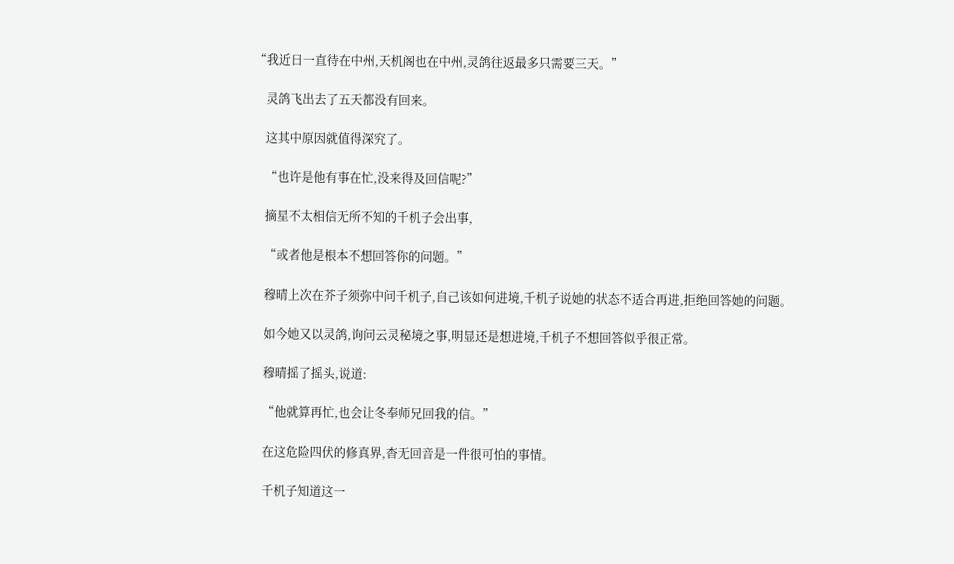“我近日一直待在中州,天机阁也在中州,灵鸽往返最多只需要三天。”

    灵鸽飞出去了五天都没有回来。

    这其中原因就值得深究了。

    “也许是他有事在忙,没来得及回信呢?”

    摘星不太相信无所不知的千机子会出事,

    “或者他是根本不想回答你的问题。”

    穆晴上次在芥子须弥中问千机子,自己该如何进境,千机子说她的状态不适合再进,拒绝回答她的问题。

    如今她又以灵鸽,询问云灵秘境之事,明显还是想进境,千机子不想回答似乎很正常。

    穆晴摇了摇头,说道:

    “他就算再忙,也会让冬奉师兄回我的信。”

    在这危险四伏的修真界,杳无回音是一件很可怕的事情。

    千机子知道这一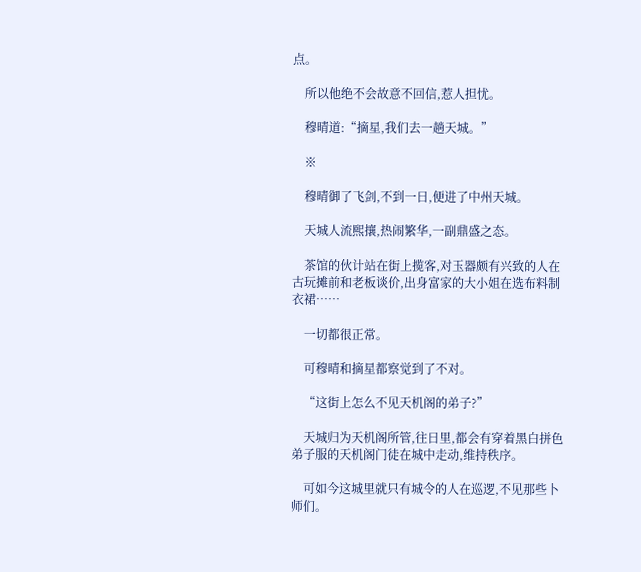点。

    所以他绝不会故意不回信,惹人担忧。

    穆晴道:“摘星,我们去一趟天城。”

    ※

    穆晴御了飞剑,不到一日,便进了中州天城。

    天城人流熙攘,热闹繁华,一副鼎盛之态。

    茶馆的伙计站在街上揽客,对玉器颇有兴致的人在古玩摊前和老板谈价,出身富家的大小姐在选布料制衣裙……

    一切都很正常。

    可穆晴和摘星都察觉到了不对。

    “这街上怎么不见天机阁的弟子?”

    天城归为天机阁所管,往日里,都会有穿着黑白拼色弟子服的天机阁门徒在城中走动,维持秩序。

    可如今这城里就只有城令的人在巡逻,不见那些卜师们。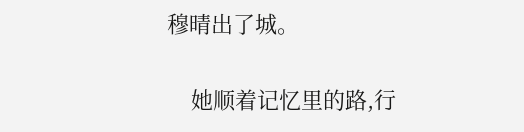穆晴出了城。

    她顺着记忆里的路,行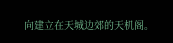向建立在天城边郊的天机阁。